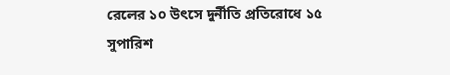রেলের ১০ উৎসে দুর্নীতি প্রতিরোধে ১৫ সুপারিশ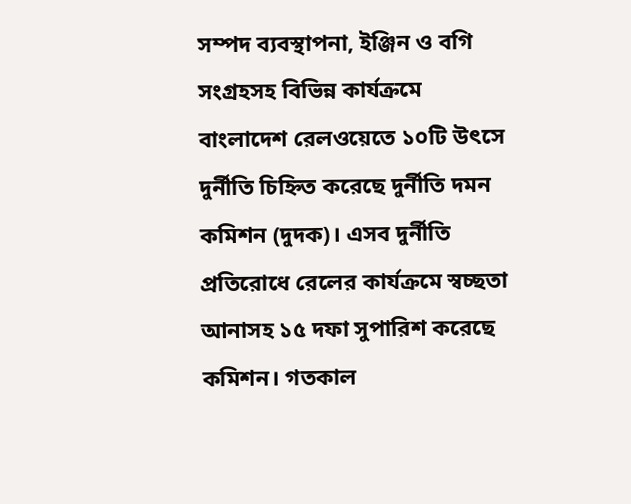সম্পদ ব্যবস্থাপনা, ইঞ্জিন ও বগি সংগ্রহসহ বিভিন্ন কার্যক্রমে বাংলাদেশ রেলওয়েতে ১০টি উৎসে দুর্নীতি চিহ্নিত করেছে দুর্নীতি দমন কমিশন (দুদক)। এসব দুর্নীতি প্রতিরোধে রেলের কার্যক্রমে স্বচ্ছতা আনাসহ ১৫ দফা সুপারিশ করেছে কমিশন। গতকাল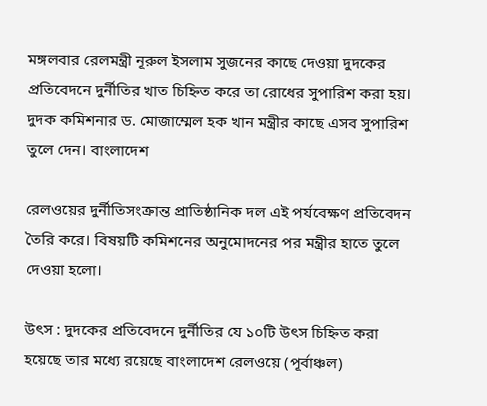মঙ্গলবার রেলমন্ত্রী নূরুল ইসলাম সুজনের কাছে দেওয়া দুদকের প্রতিবেদনে দুর্নীতির খাত চিহ্নিত করে তা রোধের সুপারিশ করা হয়। দুদক কমিশনার ড. মোজাম্মেল হক খান মন্ত্রীর কাছে এসব সুপারিশ তুলে দেন। বাংলাদেশ

রেলওয়ের দুর্নীতিসংক্রান্ত প্রাতিষ্ঠানিক দল এই পর্যবেক্ষণ প্রতিবেদন তৈরি করে। বিষয়টি কমিশনের অনুমোদনের পর মন্ত্রীর হাতে তুলে দেওয়া হলো।

উৎস : দুদকের প্রতিবেদনে দুর্নীতির যে ১০টি উৎস চিহ্নিত করা হয়েছে তার মধ্যে রয়েছে বাংলাদেশ রেলওয়ে (পূর্বাঞ্চল)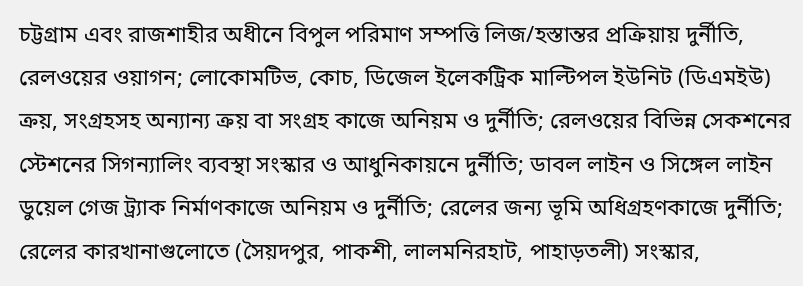চট্টগ্রাম এবং রাজশাহীর অধীনে বিপুল পরিমাণ সম্পত্তি লিজ/হস্তান্তর প্রক্রিয়ায় দুর্নীতি, রেলওয়ের ওয়াগন; লোকোমটিভ, কোচ, ডিজেল ইলেকট্রিক মাল্টিপল ইউনিট (ডিএমইউ) ক্রয়, সংগ্রহসহ অন্যান্য ক্রয় বা সংগ্রহ কাজে অনিয়ম ও দুর্নীতি; রেলওয়ের বিভিন্ন সেকশনের স্টেশনের সিগন্যালিং ব্যবস্থা সংস্কার ও আধুনিকায়নে দুর্নীতি; ডাবল লাইন ও সিঙ্গেল লাইন ডুয়েল গেজ ট্র্যাক নির্মাণকাজে অনিয়ম ও দুর্নীতি; রেলের জন্য ভূমি অধিগ্রহণকাজে দুর্নীতি; রেলের কারখানাগুলোতে (সৈয়দপুর, পাকশী, লালমনিরহাট, পাহাড়তলী) সংস্কার,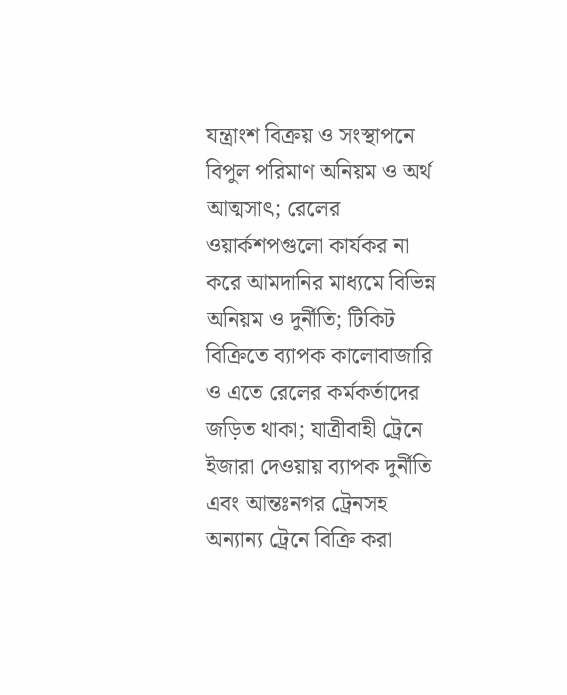যন্ত্রাংশ বিক্রয় ও সংস্থাপনে বিপুল পরিমাণ অনিয়ম ও অর্থ আত্মসাৎ; রেলের ওয়ার্কশপগুলো কার্যকর না করে আমদানির মাধ্যমে বিভিন্ন অনিয়ম ও দুর্নীতি; টিকিট বিক্রিতে ব্যাপক কালোবাজারি ও এতে রেলের কর্মকর্তাদের জড়িত থাকা; যাত্রীবাহী ট্রেনে ইজারা দেওয়ায় ব্যাপক দুর্নীতি এবং আন্তঃনগর ট্রেনসহ অন্যান্য ট্রেনে বিক্রি করা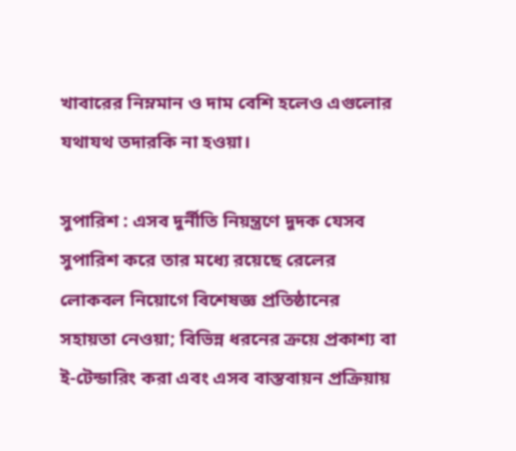খাবারের নিম্নমান ও দাম বেশি হলেও এগুলোর যথাযথ তদারকি না হওয়া।

সুপারিশ : এসব দুর্নীতি নিয়ন্ত্রণে দুদক যেসব সুপারিশ করে তার মধ্যে রয়েছে রেলের লোকবল নিয়োগে বিশেষজ্ঞ প্রতিষ্ঠানের সহায়তা নেওয়া; বিভিন্ন ধরনের ক্রয়ে প্রকাশ্য বা ই-টেন্ডারিং করা এবং এসব বাস্তবায়ন প্রক্রিয়ায়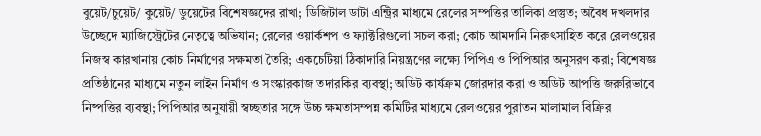বুয়েট/চুয়েট/ কুয়েট/ ডুয়েটের বিশেষজ্ঞদের রাখা; ডিজিটাল ডাটা এন্ট্রির মাধ্যমে রেলের সম্পত্তির তালিকা প্রস্তুত; অবৈধ দখলদার উচ্ছেদে ম্যাজিস্ট্রেটের নেতৃত্বে অভিযান; রেলের ওয়ার্কশপ ও ফ্যাক্টরিগুলো সচল করা; কোচ আমদানি নিরুৎসাহিত করে রেলওয়ের নিজস্ব কারখানায় কোচ নির্মাণের সক্ষমতা তৈরি; একচেটিয়া ঠিকাদারি নিয়ন্ত্রণের লক্ষ্যে পিপিএ ও পিপিআর অনুসরণ করা; বিশেষজ্ঞ প্রতিষ্ঠানের মাধ্যমে নতুন লাইন নির্মাণ ও সংস্কারকাজ তদারকির ব্যবস্থা; অডিট কার্যক্রম জোরদার করা ও অডিট আপত্তি জরুরিভাবে নিষ্পত্তির ব্যবস্থা; পিপিআর অনুযায়ী স্বচ্ছতার সঙ্গে উচ্চ ক্ষমতাসম্পন্ন কমিটির মাধ্যমে রেলওয়ের পুরাতন মালামাল বিক্রির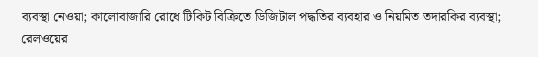ব্যবস্থা নেওয়া; কালোবাজারি রোধে টিকিট বিক্রিতে ডিজিটাল পদ্ধতির ব্যবহার ও নিয়মিত তদারকির ব্যবস্থা; রেলওয়ের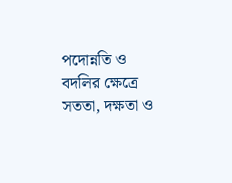পদোন্নতি ও বদলির ক্ষেত্রে সততা, দক্ষতা ও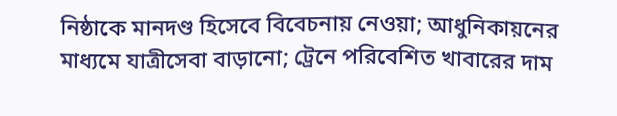নিষ্ঠাকে মানদণ্ড হিসেবে বিবেচনায় নেওয়া; আধুনিকায়নের মাধ্যমে যাত্রীসেবা বাড়ানো; ট্রেনে পরিবেশিত খাবারের দাম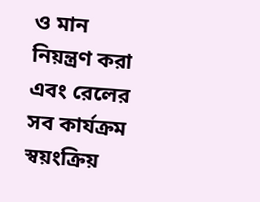ও মান নিয়ন্ত্রণ করা এবং রেলের সব কার্যক্রম স্বয়ংক্রিয়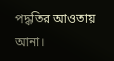পদ্ধতির আওতায় আনা।